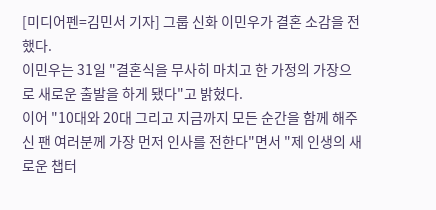[미디어펜=김민서 기자] 그룹 신화 이민우가 결혼 소감을 전했다.
이민우는 31일 "결혼식을 무사히 마치고 한 가정의 가장으로 새로운 출발을 하게 됐다"고 밝혔다.
이어 "10대와 20대 그리고 지금까지 모든 순간을 함께 해주신 팬 여러분께 가장 먼저 인사를 전한다"면서 "제 인생의 새로운 챕터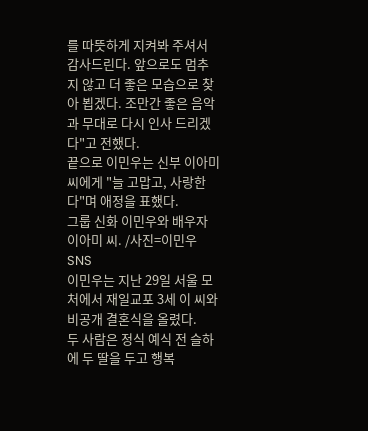를 따뜻하게 지켜봐 주셔서 감사드린다. 앞으로도 멈추지 않고 더 좋은 모습으로 찾아 뵙겠다. 조만간 좋은 음악과 무대로 다시 인사 드리겠다"고 전했다.
끝으로 이민우는 신부 이아미 씨에게 "늘 고맙고, 사랑한다"며 애정을 표했다.
그룹 신화 이민우와 배우자 이아미 씨. /사진=이민우 SNS
이민우는 지난 29일 서울 모처에서 재일교포 3세 이 씨와 비공개 결혼식을 올렸다.
두 사람은 정식 예식 전 슬하에 두 딸을 두고 행복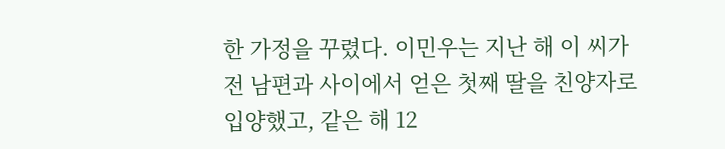한 가정을 꾸렸다. 이민우는 지난 해 이 씨가 전 남편과 사이에서 얻은 첫째 딸을 친양자로 입양했고, 같은 해 12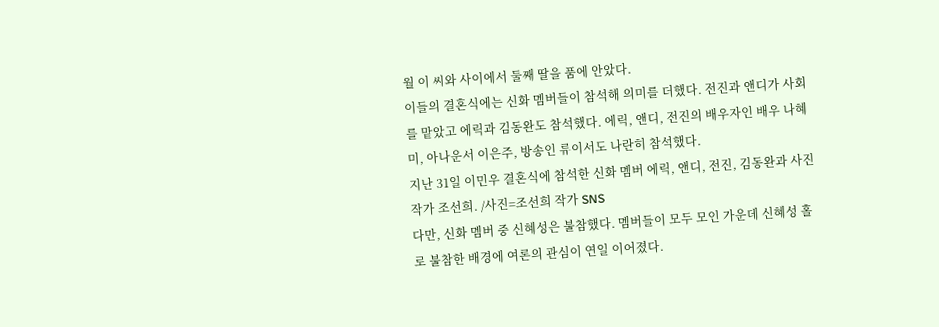월 이 씨와 사이에서 둘째 딸을 품에 안았다.
이들의 결혼식에는 신화 멤버들이 참석해 의미를 더했다. 전진과 앤디가 사회를 맡았고 에릭과 김동완도 참석했다. 에릭, 앤디, 전진의 배우자인 배우 나혜미, 아나운서 이은주, 방송인 류이서도 나란히 참석했다.
지난 31일 이민우 결혼식에 참석한 신화 멤버 에릭, 앤디, 전진, 김동완과 사진작가 조선희. /사진=조선희 작가 SNS
다만, 신화 멤버 중 신혜성은 불참했다. 멤버들이 모두 모인 가운데 신혜성 홀로 불참한 배경에 여론의 관심이 연일 이어졌다.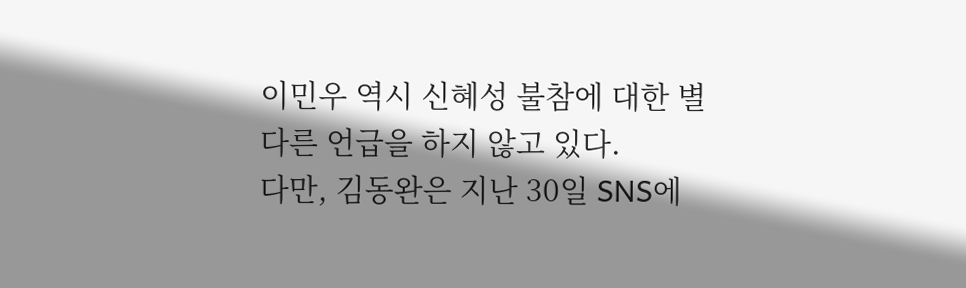이민우 역시 신혜성 불참에 대한 별다른 언급을 하지 않고 있다.
다만, 김동완은 지난 30일 SNS에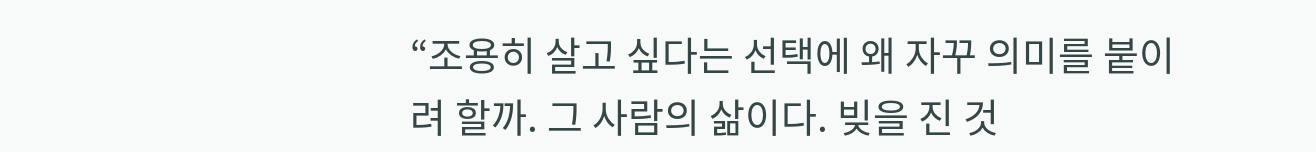“조용히 살고 싶다는 선택에 왜 자꾸 의미를 붙이려 할까. 그 사람의 삶이다. 빚을 진 것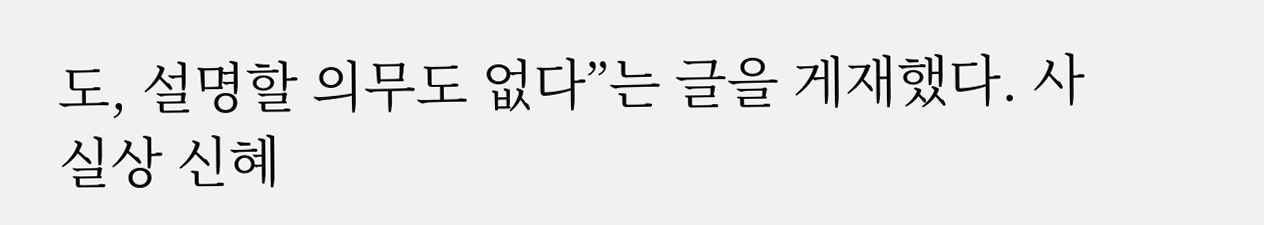도, 설명할 의무도 없다”는 글을 게재했다. 사실상 신혜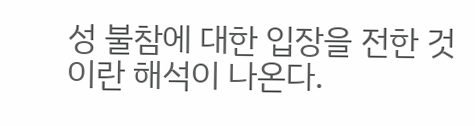성 불참에 대한 입장을 전한 것이란 해석이 나온다.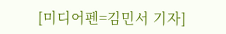[미디어펜=김민서 기자]